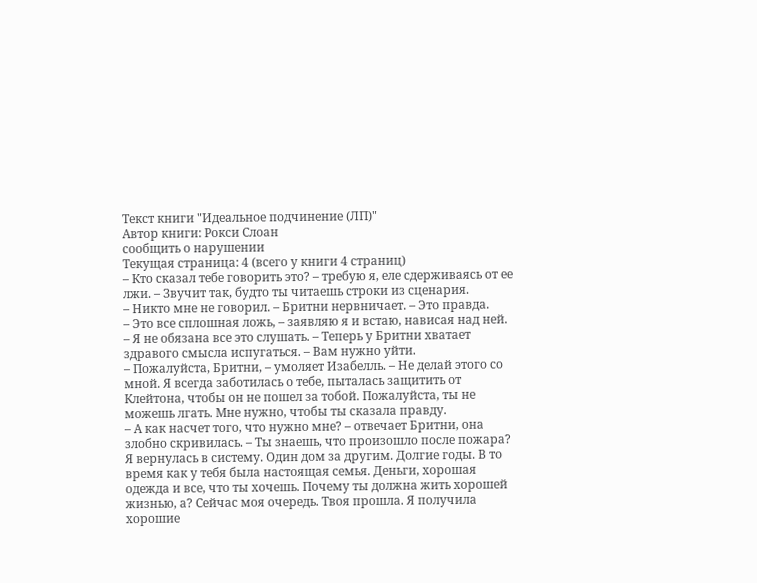Текст книги "Идеальное подчинение (ЛП)"
Автор книги: Рокси Слоан
сообщить о нарушении
Текущая страница: 4 (всего у книги 4 страниц)
– Кто сказал тебе говорить это? – требую я, еле сдерживаясь от ее лжи. – Звучит так, будто ты читаешь строки из сценария.
– Никто мне не говорил. – Бритни нервничает. – Это правда.
– Это все сплошная ложь, – заявляю я и встаю, нависая над ней.
– Я не обязана все это слушать. – Теперь у Бритни хватает здравого смысла испугаться. – Вам нужно уйти.
– Пожалуйста, Бритни, – умоляет Изабелль. – Не делай этого со мной. Я всегда заботилась о тебе, пыталась защитить от Клейтона, чтобы он не пошел за тобой. Пожалуйста, ты не можешь лгать. Мне нужно, чтобы ты сказала правду.
– А как насчет того, что нужно мне? – отвечает Бритни, она злобно скривилась. – Ты знаешь, что произошло после пожара? Я вернулась в систему. Один дом за другим. Долгие годы. В то время как у тебя была настоящая семья. Деньги, хорошая одежда и все, что ты хочешь. Почему ты должна жить хорошей жизнью, а? Сейчас моя очередь. Твоя прошла. Я получила хорошие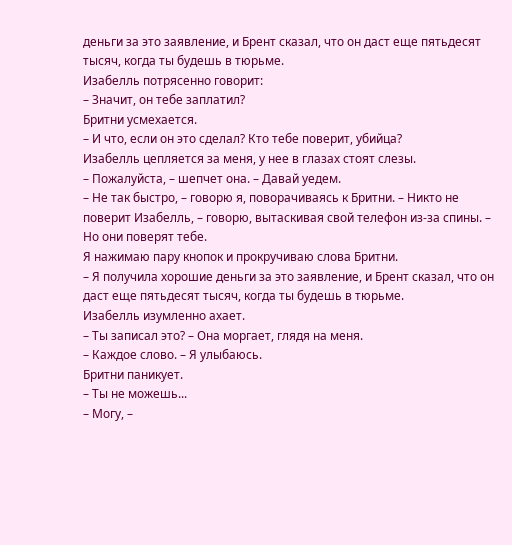деньги за это заявление, и Брент сказал, что он даст еще пятьдесят тысяч, когда ты будешь в тюрьме.
Изабелль потрясенно говорит:
– Значит, он тебе заплатил?
Бритни усмехается.
– И что, если он это сделал? Кто тебе поверит, убийца?
Изабелль цепляется за меня, у нее в глазах стоят слезы.
– Пожалуйста, – шепчет она. – Давай уедем.
– Не так быстро, – говорю я, поворачиваясь к Бритни. – Никто не поверит Изабелль, – говорю, вытаскивая свой телефон из-за спины. – Но они поверят тебе.
Я нажимаю пару кнопок и прокручиваю слова Бритни.
– Я получила хорошие деньги за это заявление, и Брент сказал, что он даст еще пятьдесят тысяч, когда ты будешь в тюрьме.
Изабелль изумленно ахает.
– Ты записал это? – Она моргает, глядя на меня.
– Каждое слово. – Я улыбаюсь.
Бритни паникует.
– Ты не можешь...
– Могу, –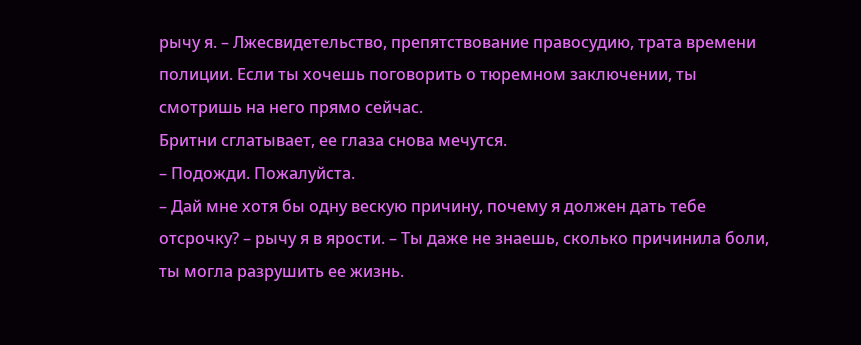рычу я. – Лжесвидетельство, препятствование правосудию, трата времени полиции. Если ты хочешь поговорить о тюремном заключении, ты смотришь на него прямо сейчас.
Бритни сглатывает, ее глаза снова мечутся.
– Подожди. Пожалуйста.
– Дай мне хотя бы одну вескую причину, почему я должен дать тебе отсрочку? – рычу я в ярости. – Ты даже не знаешь, сколько причинила боли, ты могла разрушить ее жизнь.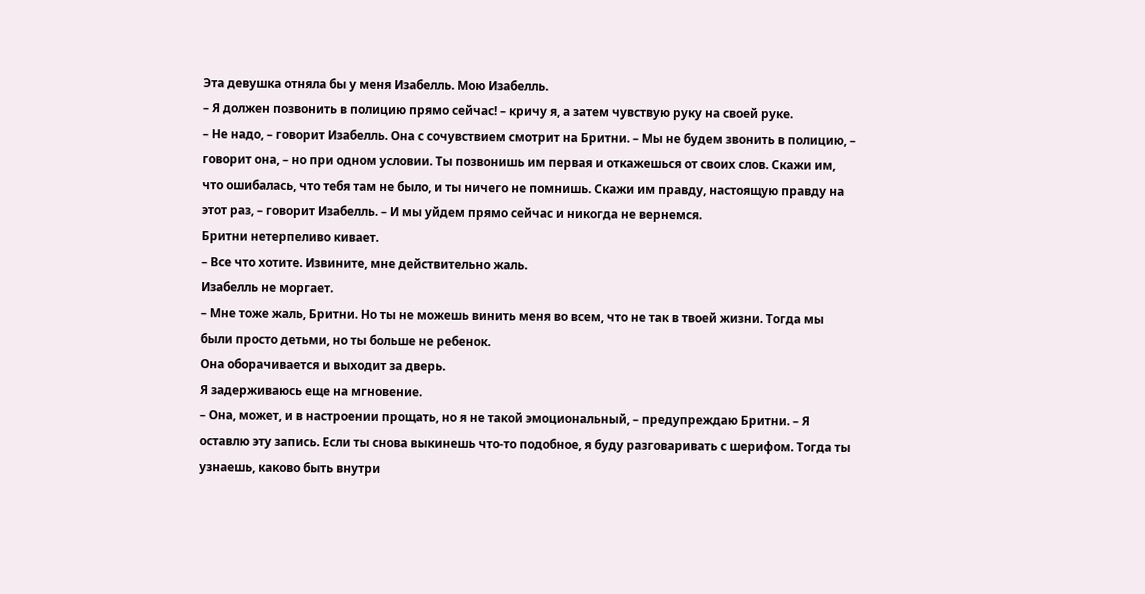Эта девушка отняла бы у меня Изабелль. Мою Изабелль.
– Я должен позвонить в полицию прямо сейчас! – кричу я, а затем чувствую руку на своей руке.
– Не надо, – говорит Изабелль. Она с сочувствием смотрит на Бритни. – Мы не будем звонить в полицию, – говорит она, – но при одном условии. Ты позвонишь им первая и откажешься от своих слов. Скажи им, что ошибалась, что тебя там не было, и ты ничего не помнишь. Скажи им правду, настоящую правду на этот раз, – говорит Изабелль. – И мы уйдем прямо сейчас и никогда не вернемся.
Бритни нетерпеливо кивает.
– Все что хотите. Извините, мне действительно жаль.
Изабелль не моргает.
– Мне тоже жаль, Бритни. Но ты не можешь винить меня во всем, что не так в твоей жизни. Тогда мы были просто детьми, но ты больше не ребенок.
Она оборачивается и выходит за дверь.
Я задерживаюсь еще на мгновение.
– Она, может, и в настроении прощать, но я не такой эмоциональный, – предупреждаю Бритни. – Я оставлю эту запись. Если ты снова выкинешь что-то подобное, я буду разговаривать с шерифом. Тогда ты узнаешь, каково быть внутри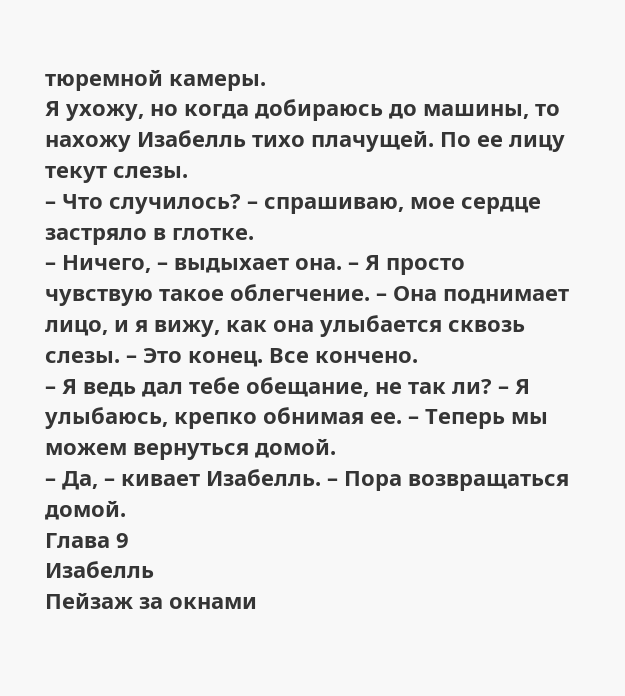тюремной камеры.
Я ухожу, но когда добираюсь до машины, то нахожу Изабелль тихо плачущей. По ее лицу текут слезы.
– Что случилось? – спрашиваю, мое сердце застряло в глотке.
– Ничего, – выдыхает она. – Я просто чувствую такое облегчение. – Она поднимает лицо, и я вижу, как она улыбается сквозь слезы. – Это конец. Все кончено.
– Я ведь дал тебе обещание, не так ли? – Я улыбаюсь, крепко обнимая ее. – Теперь мы можем вернуться домой.
– Да, – кивает Изабелль. – Пора возвращаться домой.
Глава 9
Изабелль
Пейзаж за окнами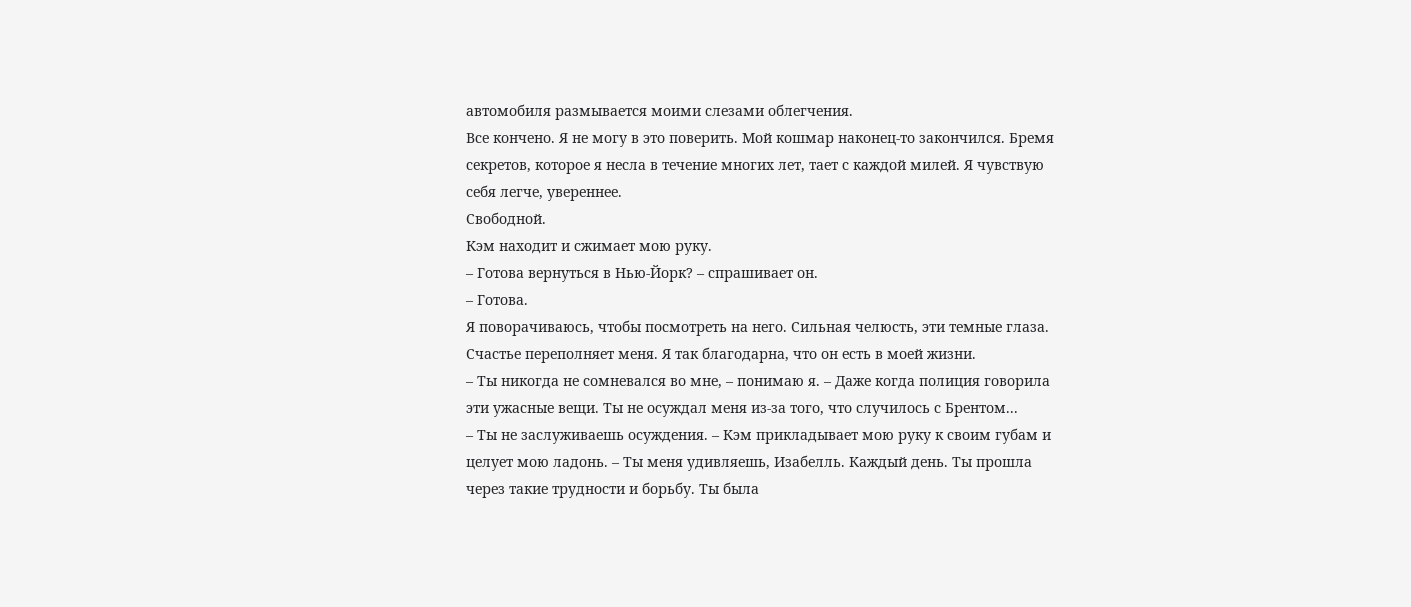автомобиля размывается моими слезами облегчения.
Все кончено. Я не могу в это поверить. Мой кошмар наконец-то закончился. Бремя секретов, которое я несла в течение многих лет, тает с каждой милей. Я чувствую себя легче, увереннее.
Свободной.
Кэм находит и сжимает мою руку.
– Готова вернуться в Нью-Йорк? – спрашивает он.
– Готова.
Я поворачиваюсь, чтобы посмотреть на него. Сильная челюсть, эти темные глаза. Счастье переполняет меня. Я так благодарна, что он есть в моей жизни.
– Ты никогда не сомневался во мне, – понимаю я. – Даже когда полиция говорила эти ужасные вещи. Ты не осуждал меня из-за того, что случилось с Брентом...
– Ты не заслуживаешь осуждения. – Кэм прикладывает мою руку к своим губам и целует мою ладонь. – Ты меня удивляешь, Изабелль. Каждый день. Ты прошла через такие трудности и борьбу. Ты была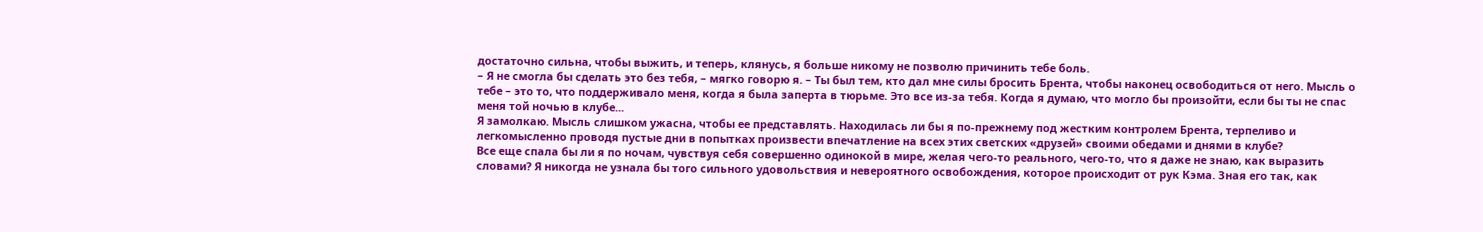достаточно сильна, чтобы выжить, и теперь, клянусь, я больше никому не позволю причинить тебе боль.
– Я не смогла бы сделать это без тебя, – мягко говорю я. – Ты был тем, кто дал мне силы бросить Брента, чтобы наконец освободиться от него. Мысль о тебе – это то, что поддерживало меня, когда я была заперта в тюрьме. Это все из-за тебя. Когда я думаю, что могло бы произойти, если бы ты не спас меня той ночью в клубе...
Я замолкаю. Мысль слишком ужасна, чтобы ее представлять. Находилась ли бы я по-прежнему под жестким контролем Брента, терпеливо и легкомысленно проводя пустые дни в попытках произвести впечатление на всех этих светских «друзей» своими обедами и днями в клубе?
Все еще спала бы ли я по ночам, чувствуя себя совершенно одинокой в мире, желая чего-то реального, чего-то, что я даже не знаю, как выразить словами? Я никогда не узнала бы того сильного удовольствия и невероятного освобождения, которое происходит от рук Кэма. Зная его так, как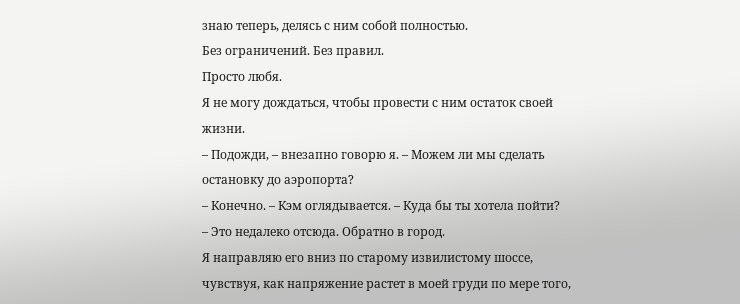знаю теперь, делясь с ним собой полностью.
Без ограничений. Без правил.
Просто любя.
Я не могу дождаться, чтобы провести с ним остаток своей жизни.
– Подожди, – внезапно говорю я. – Можем ли мы сделать остановку до аэропорта?
– Конечно. – Кэм оглядывается. – Куда бы ты хотела пойти?
– Это недалеко отсюда. Обратно в город.
Я направляю его вниз по старому извилистому шоссе, чувствуя, как напряжение растет в моей груди по мере того,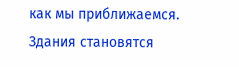как мы приближаемся. Здания становятся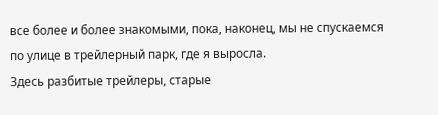все более и более знакомыми, пока, наконец, мы не спускаемся по улице в трейлерный парк, где я выросла.
Здесь разбитые трейлеры, старые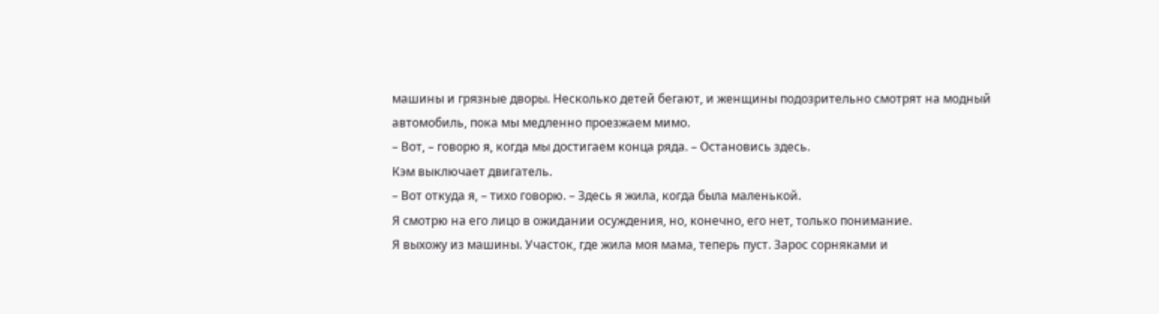машины и грязные дворы. Несколько детей бегают, и женщины подозрительно смотрят на модный автомобиль, пока мы медленно проезжаем мимо.
– Вот, – говорю я, когда мы достигаем конца ряда. – Остановись здесь.
Кэм выключает двигатель.
– Вот откуда я, – тихо говорю. – Здесь я жила, когда была маленькой.
Я смотрю на его лицо в ожидании осуждения, но, конечно, его нет, только понимание.
Я выхожу из машины. Участок, где жила моя мама, теперь пуст. Зарос сорняками и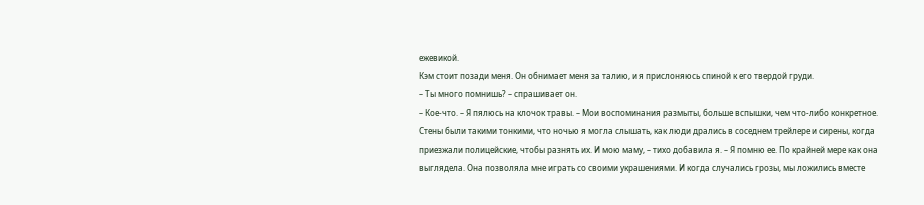ежевикой.
Кэм стоит позади меня. Он обнимает меня за талию, и я прислоняюсь спиной к его твердой груди.
– Ты много помнишь? – спрашивает он.
– Кое-что. – Я пялюсь на клочок травы. – Мои воспоминания размыты, больше вспышки, чем что-либо конкретное. Стены были такими тонкими, что ночью я могла слышать, как люди дрались в соседнем трейлере и сирены, когда приезжали полицейские, чтобы разнять их. И мою маму, – тихо добавила я. – Я помню ее. По крайней мере как она выглядела. Она позволяла мне играть со своими украшениями. И когда случались грозы, мы ложились вместе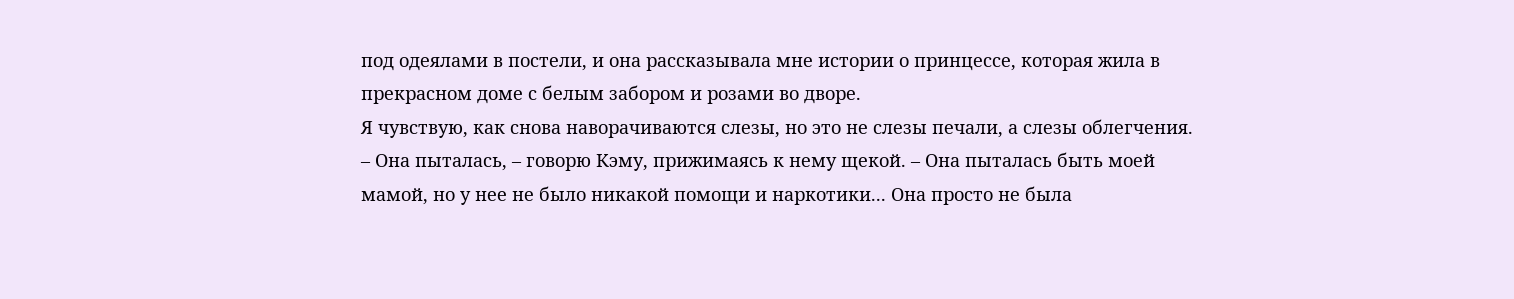под одеялами в постели, и она рассказывала мне истории о принцессе, которая жила в прекрасном доме с белым забором и розами во дворе.
Я чувствую, как снова наворачиваются слезы, но это не слезы печали, а слезы облегчения.
– Она пыталась, – говорю Кэму, прижимаясь к нему щекой. – Она пыталась быть моей мамой, но у нее не было никакой помощи и наркотики... Она просто не была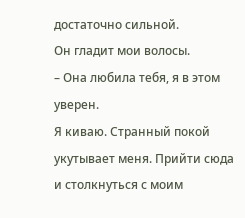достаточно сильной.
Он гладит мои волосы.
– Она любила тебя, я в этом уверен.
Я киваю. Странный покой укутывает меня. Прийти сюда и столкнуться с моим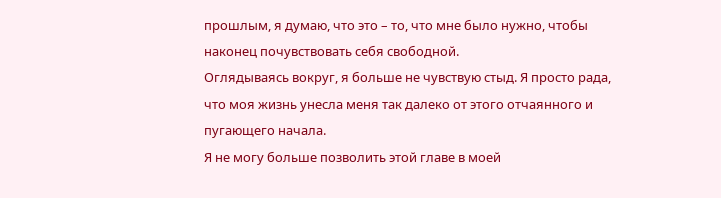прошлым, я думаю, что это – то, что мне было нужно, чтобы наконец почувствовать себя свободной.
Оглядываясь вокруг, я больше не чувствую стыд. Я просто рада, что моя жизнь унесла меня так далеко от этого отчаянного и пугающего начала.
Я не могу больше позволить этой главе в моей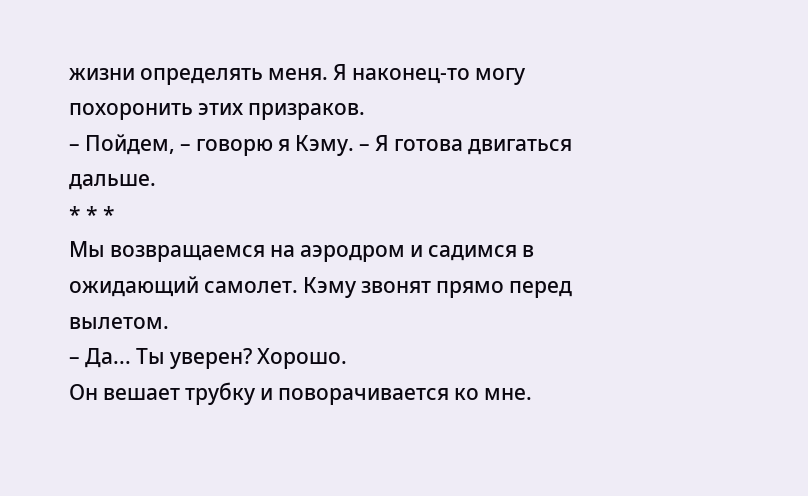жизни определять меня. Я наконец-то могу похоронить этих призраков.
– Пойдем, – говорю я Кэму. – Я готова двигаться дальше.
* * *
Мы возвращаемся на аэродром и садимся в ожидающий самолет. Кэму звонят прямо перед вылетом.
– Да... Ты уверен? Хорошо.
Он вешает трубку и поворачивается ко мне.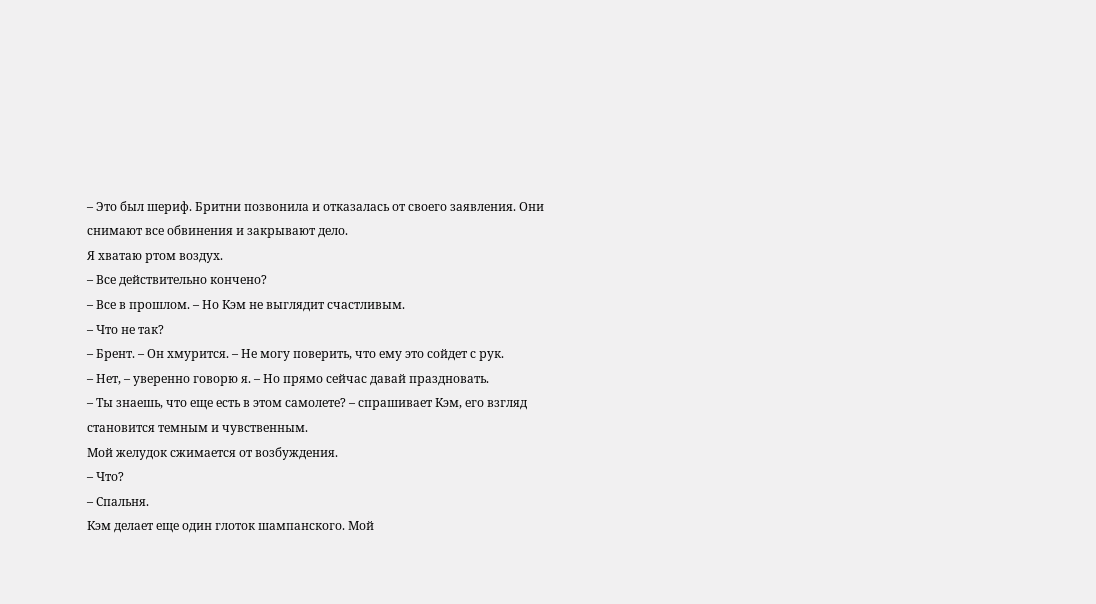– Это был шериф. Бритни позвонила и отказалась от своего заявления. Они снимают все обвинения и закрывают дело.
Я хватаю ртом воздух.
– Все действительно кончено?
– Все в прошлом. – Но Кэм не выглядит счастливым.
– Что не так?
– Брент. – Он хмурится. – Не могу поверить, что ему это сойдет с рук.
– Нет, – уверенно говорю я. – Но прямо сейчас давай праздновать.
– Ты знаешь, что еще есть в этом самолете? – спрашивает Кэм, его взгляд становится темным и чувственным.
Мой желудок сжимается от возбуждения.
– Что?
– Спальня.
Кэм делает еще один глоток шампанского. Мой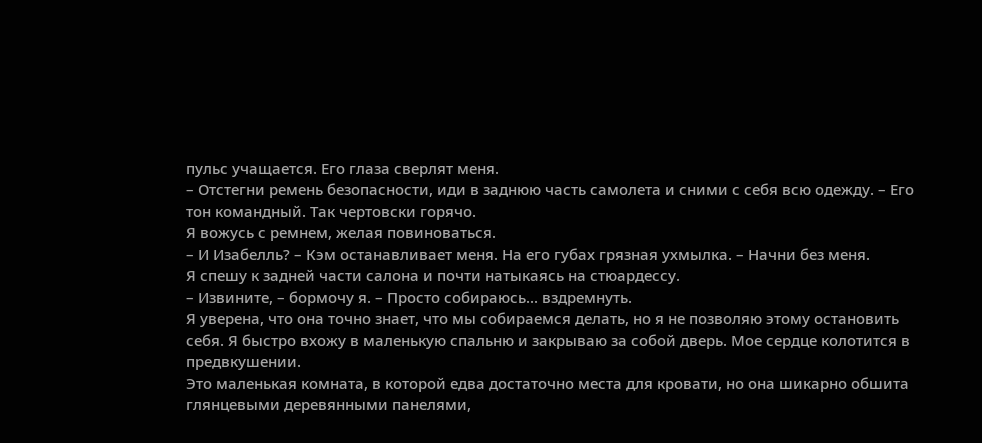пульс учащается. Его глаза сверлят меня.
– Отстегни ремень безопасности, иди в заднюю часть самолета и сними с себя всю одежду. – Его тон командный. Так чертовски горячо.
Я вожусь с ремнем, желая повиноваться.
– И Изабелль? – Кэм останавливает меня. На его губах грязная ухмылка. – Начни без меня.
Я спешу к задней части салона и почти натыкаясь на стюардессу.
– Извините, – бормочу я. – Просто собираюсь... вздремнуть.
Я уверена, что она точно знает, что мы собираемся делать, но я не позволяю этому остановить себя. Я быстро вхожу в маленькую спальню и закрываю за собой дверь. Мое сердце колотится в предвкушении.
Это маленькая комната, в которой едва достаточно места для кровати, но она шикарно обшита глянцевыми деревянными панелями,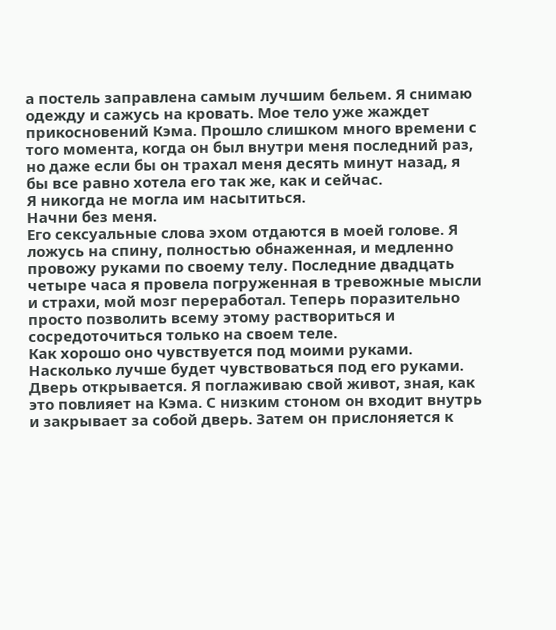а постель заправлена самым лучшим бельем. Я снимаю одежду и сажусь на кровать. Мое тело уже жаждет прикосновений Кэма. Прошло слишком много времени с того момента, когда он был внутри меня последний раз, но даже если бы он трахал меня десять минут назад, я бы все равно хотела его так же, как и сейчас.
Я никогда не могла им насытиться.
Начни без меня.
Его сексуальные слова эхом отдаются в моей голове. Я ложусь на спину, полностью обнаженная, и медленно провожу руками по своему телу. Последние двадцать четыре часа я провела погруженная в тревожные мысли и страхи, мой мозг переработал. Теперь поразительно просто позволить всему этому раствориться и сосредоточиться только на своем теле.
Как хорошо оно чувствуется под моими руками. Насколько лучше будет чувствоваться под его руками.
Дверь открывается. Я поглаживаю свой живот, зная, как это повлияет на Кэма. С низким стоном он входит внутрь и закрывает за собой дверь. Затем он прислоняется к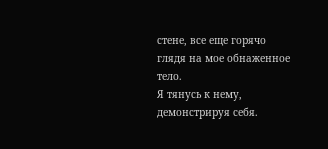стене, все еще горячо глядя на мое обнаженное тело.
Я тянусь к нему, демонстрируя себя.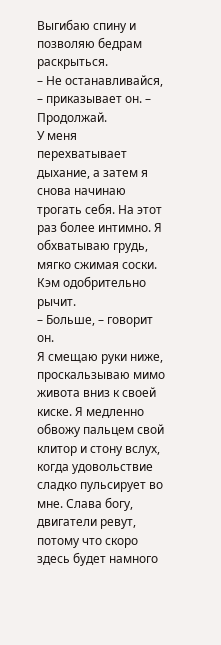Выгибаю спину и позволяю бедрам раскрыться.
– Не останавливайся, – приказывает он. – Продолжай.
У меня перехватывает дыхание, а затем я снова начинаю трогать себя. На этот раз более интимно. Я обхватываю грудь, мягко сжимая соски.
Кэм одобрительно рычит.
– Больше, – говорит он.
Я смещаю руки ниже, проскальзываю мимо живота вниз к своей киске. Я медленно обвожу пальцем свой клитор и стону вслух, когда удовольствие сладко пульсирует во мне. Слава богу, двигатели ревут, потому что скоро здесь будет намного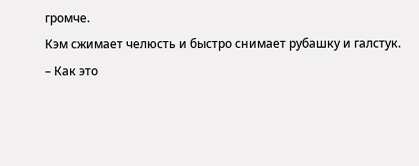громче.
Кэм сжимает челюсть и быстро снимает рубашку и галстук.
– Как это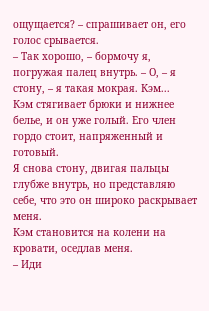ощущается? – спрашивает он, его голос срывается.
– Так хорошо, – бормочу я, погружая палец внутрь. – О, – я стону, – я такая мокрая. Кэм...
Кэм стягивает брюки и нижнее белье, и он уже голый. Его член гордо стоит, напряженный и готовый.
Я снова стону, двигая пальцы глубже внутрь, но представляю себе, что это он широко раскрывает меня.
Кэм становится на колени на кровати, оседлав меня.
– Иди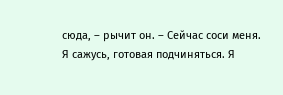сюда, – рычит он. – Сейчас соси меня.
Я сажусь, готовая подчиняться. Я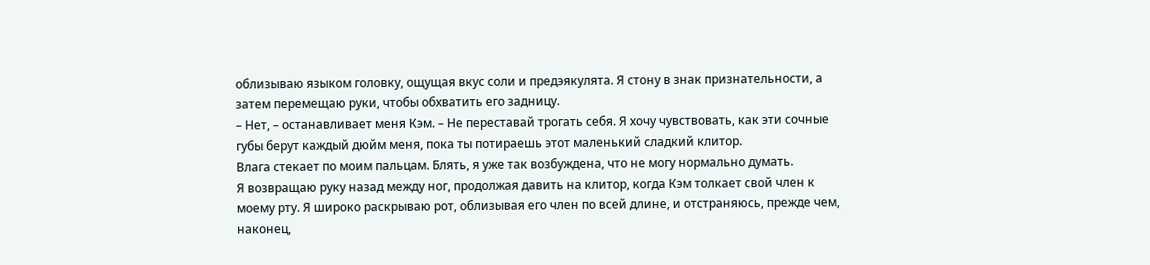облизываю языком головку, ощущая вкус соли и предэякулята. Я стону в знак признательности, а затем перемещаю руки, чтобы обхватить его задницу.
– Нет, – останавливает меня Кэм. – Не переставай трогать себя. Я хочу чувствовать, как эти сочные губы берут каждый дюйм меня, пока ты потираешь этот маленький сладкий клитор.
Влага стекает по моим пальцам. Блять, я уже так возбуждена, что не могу нормально думать.
Я возвращаю руку назад между ног, продолжая давить на клитор, когда Кэм толкает свой член к моему рту. Я широко раскрываю рот, облизывая его член по всей длине, и отстраняюсь, прежде чем, наконец,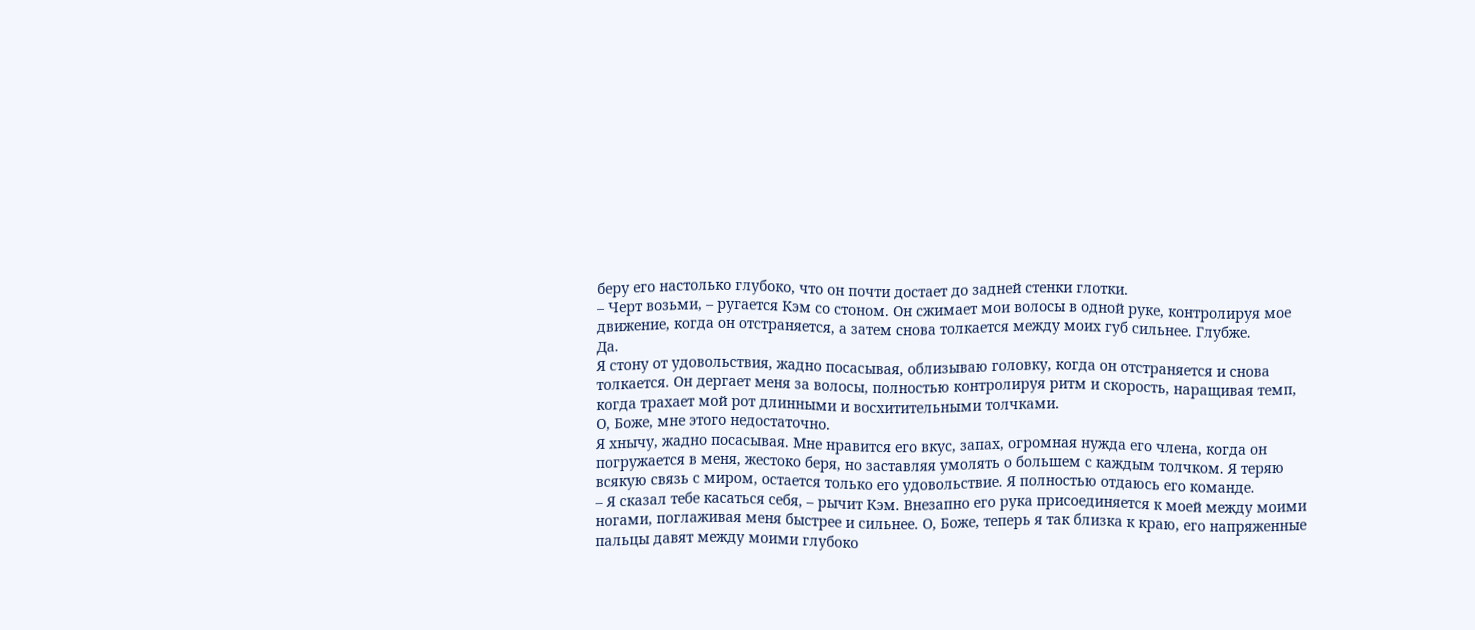беру его настолько глубоко, что он почти достает до задней стенки глотки.
– Черт возьми, – ругается Кэм со стоном. Он сжимает мои волосы в одной руке, контролируя мое движение, когда он отстраняется, а затем снова толкается между моих губ сильнее. Глубже.
Да.
Я стону от удовольствия, жадно посасывая, облизываю головку, когда он отстраняется и снова толкается. Он дергает меня за волосы, полностью контролируя ритм и скорость, наращивая темп, когда трахает мой рот длинными и восхитительными толчками.
О, Боже, мне этого недостаточно.
Я хнычу, жадно посасывая. Мне нравится его вкус, запах, огромная нужда его члена, когда он погружается в меня, жестоко беря, но заставляя умолять о большем с каждым толчком. Я теряю всякую связь с миром, остается только его удовольствие. Я полностью отдаюсь его команде.
– Я сказал тебе касаться себя, – рычит Кэм. Внезапно его рука присоединяется к моей между моими ногами, поглаживая меня быстрее и сильнее. О, Боже, теперь я так близка к краю, его напряженные пальцы давят между моими глубоко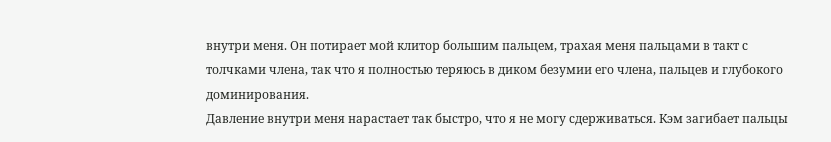внутри меня. Он потирает мой клитор большим пальцем, трахая меня пальцами в такт с толчками члена, так что я полностью теряюсь в диком безумии его члена, пальцев и глубокого доминирования.
Давление внутри меня нарастает так быстро, что я не могу сдерживаться. Кэм загибает пальцы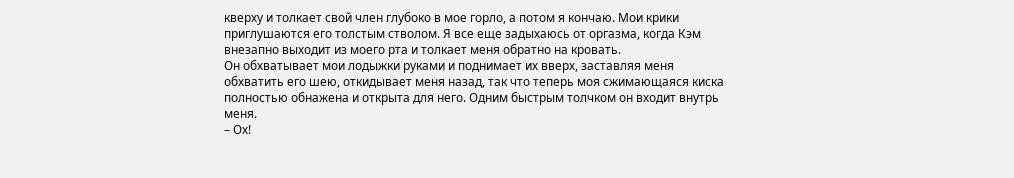кверху и толкает свой член глубоко в мое горло, а потом я кончаю. Мои крики приглушаются его толстым стволом. Я все еще задыхаюсь от оргазма, когда Кэм внезапно выходит из моего рта и толкает меня обратно на кровать.
Он обхватывает мои лодыжки руками и поднимает их вверх, заставляя меня обхватить его шею, откидывает меня назад, так что теперь моя сжимающаяся киска полностью обнажена и открыта для него. Одним быстрым толчком он входит внутрь меня.
– Ох!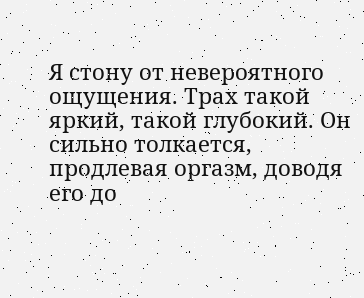Я стону от невероятного ощущения. Трах такой яркий, такой глубокий. Он сильно толкается, продлевая оргазм, доводя его до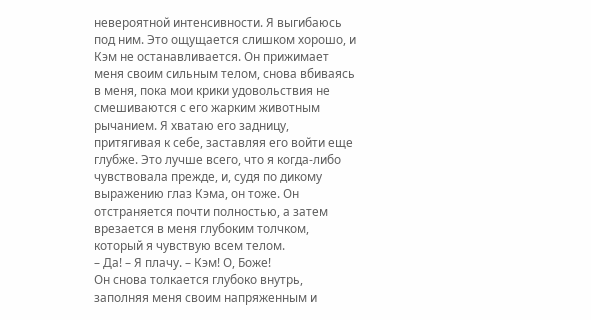невероятной интенсивности. Я выгибаюсь под ним. Это ощущается слишком хорошо, и Кэм не останавливается. Он прижимает меня своим сильным телом, снова вбиваясь в меня, пока мои крики удовольствия не смешиваются с его жарким животным рычанием. Я хватаю его задницу, притягивая к себе, заставляя его войти еще глубже. Это лучше всего, что я когда-либо чувствовала прежде, и, судя по дикому выражению глаз Кэма, он тоже. Он отстраняется почти полностью, а затем врезается в меня глубоким толчком, который я чувствую всем телом.
– Да! – Я плачу. – Кэм! О, Боже!
Он снова толкается глубоко внутрь, заполняя меня своим напряженным и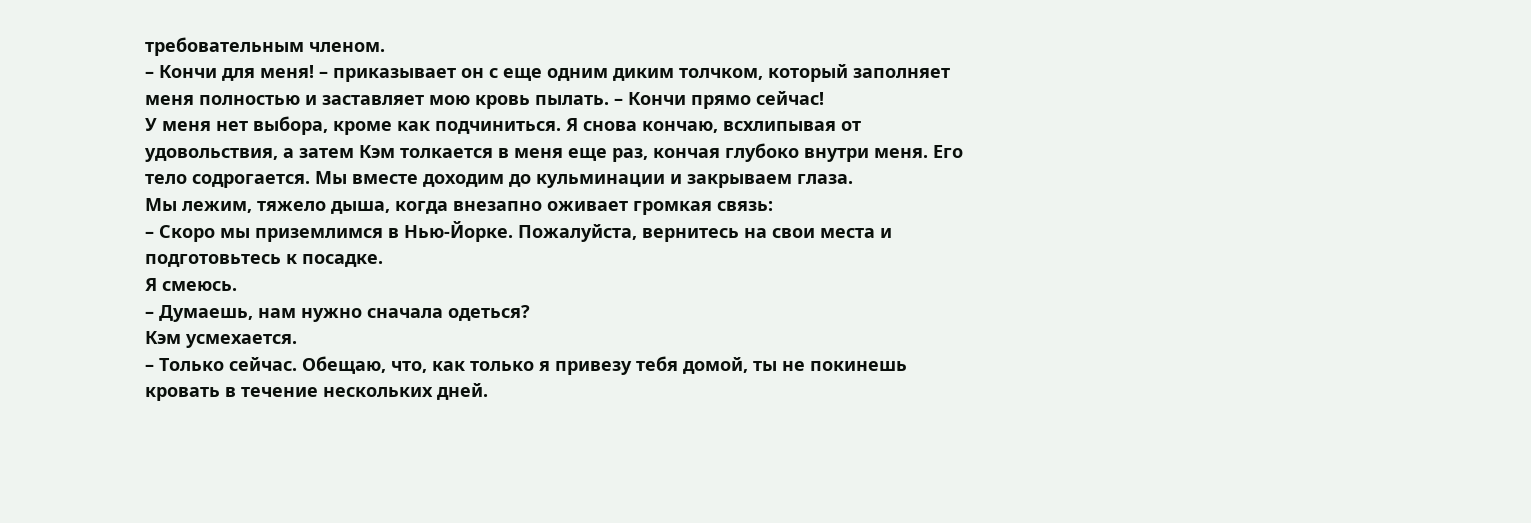требовательным членом.
– Кончи для меня! – приказывает он с еще одним диким толчком, который заполняет меня полностью и заставляет мою кровь пылать. – Кончи прямо сейчас!
У меня нет выбора, кроме как подчиниться. Я снова кончаю, всхлипывая от удовольствия, а затем Кэм толкается в меня еще раз, кончая глубоко внутри меня. Его тело содрогается. Мы вместе доходим до кульминации и закрываем глаза.
Мы лежим, тяжело дыша, когда внезапно оживает громкая связь:
– Скоро мы приземлимся в Нью-Йорке. Пожалуйста, вернитесь на свои места и подготовьтесь к посадке.
Я смеюсь.
– Думаешь, нам нужно сначала одеться?
Кэм усмехается.
– Только сейчас. Обещаю, что, как только я привезу тебя домой, ты не покинешь кровать в течение нескольких дней.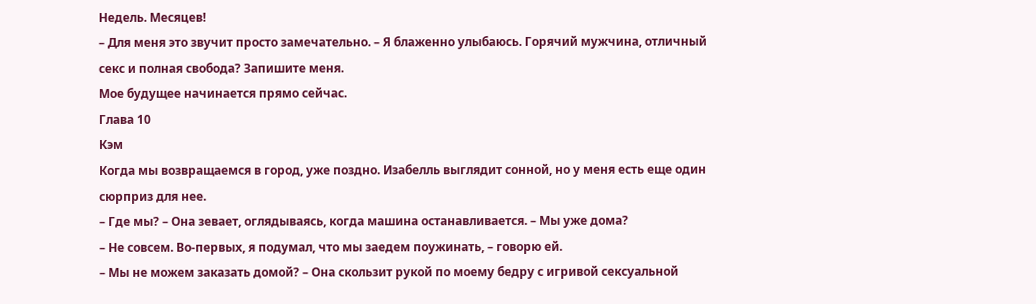Недель. Месяцев!
– Для меня это звучит просто замечательно. – Я блаженно улыбаюсь. Горячий мужчина, отличный секс и полная свобода? Запишите меня.
Мое будущее начинается прямо сейчас.
Глава 10
Кэм
Когда мы возвращаемся в город, уже поздно. Изабелль выглядит сонной, но у меня есть еще один сюрприз для нее.
– Где мы? – Она зевает, оглядываясь, когда машина останавливается. – Мы уже дома?
– Не совсем. Во-первых, я подумал, что мы заедем поужинать, – говорю ей.
– Мы не можем заказать домой? – Она скользит рукой по моему бедру с игривой сексуальной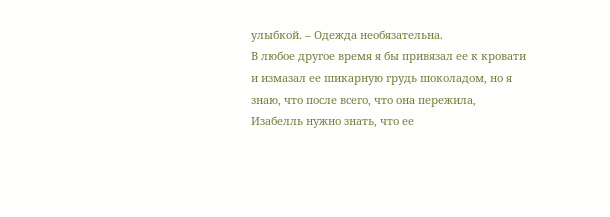улыбкой. – Одежда необязательна.
В любое другое время я бы привязал ее к кровати и измазал ее шикарную грудь шоколадом, но я знаю, что после всего, что она пережила, Изабелль нужно знать, что ее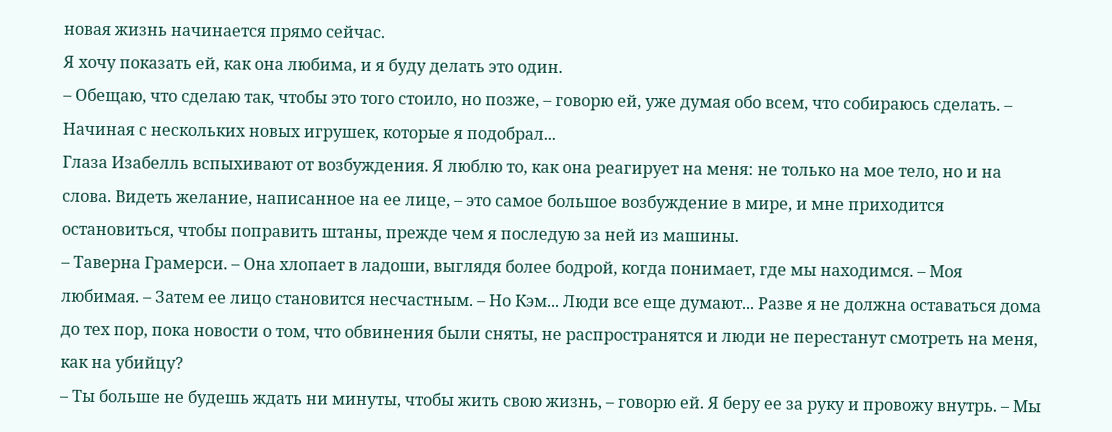новая жизнь начинается прямо сейчас.
Я хочу показать ей, как она любима, и я буду делать это один.
– Обещаю, что сделаю так, чтобы это того стоило, но позже, – говорю ей, уже думая обо всем, что собираюсь сделать. – Начиная с нескольких новых игрушек, которые я подобрал...
Глаза Изабелль вспыхивают от возбуждения. Я люблю то, как она реагирует на меня: не только на мое тело, но и на слова. Видеть желание, написанное на ее лице, – это самое большое возбуждение в мире, и мне приходится остановиться, чтобы поправить штаны, прежде чем я последую за ней из машины.
– Таверна Грамерси. – Она хлопает в ладоши, выглядя более бодрой, когда понимает, где мы находимся. – Моя любимая. – Затем ее лицо становится несчастным. – Но Кэм... Люди все еще думают... Разве я не должна оставаться дома до тех пор, пока новости о том, что обвинения были сняты, не распространятся и люди не перестанут смотреть на меня, как на убийцу?
– Ты больше не будешь ждать ни минуты, чтобы жить свою жизнь, – говорю ей. Я беру ее за руку и провожу внутрь. – Мы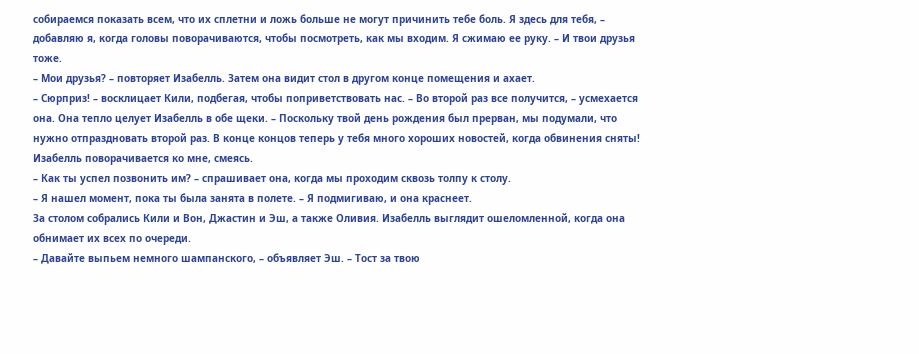собираемся показать всем, что их сплетни и ложь больше не могут причинить тебе боль. Я здесь для тебя, – добавляю я, когда головы поворачиваются, чтобы посмотреть, как мы входим. Я сжимаю ее руку. – И твои друзья тоже.
– Мои друзья? – повторяет Изабелль. Затем она видит стол в другом конце помещения и ахает.
– Сюрприз! – восклицает Кили, подбегая, чтобы поприветствовать нас. – Во второй раз все получится, – усмехается она. Она тепло целует Изабелль в обе щеки. – Поскольку твой день рождения был прерван, мы подумали, что нужно отпраздновать второй раз. В конце концов теперь у тебя много хороших новостей, когда обвинения сняты!
Изабелль поворачивается ко мне, смеясь.
– Как ты успел позвонить им? – спрашивает она, когда мы проходим сквозь толпу к столу.
– Я нашел момент, пока ты была занята в полете. – Я подмигиваю, и она краснеет.
За столом собрались Кили и Вон, Джастин и Эш, а также Оливия. Изабелль выглядит ошеломленной, когда она обнимает их всех по очереди.
– Давайте выпьем немного шампанского, – объявляет Эш. – Тост за твою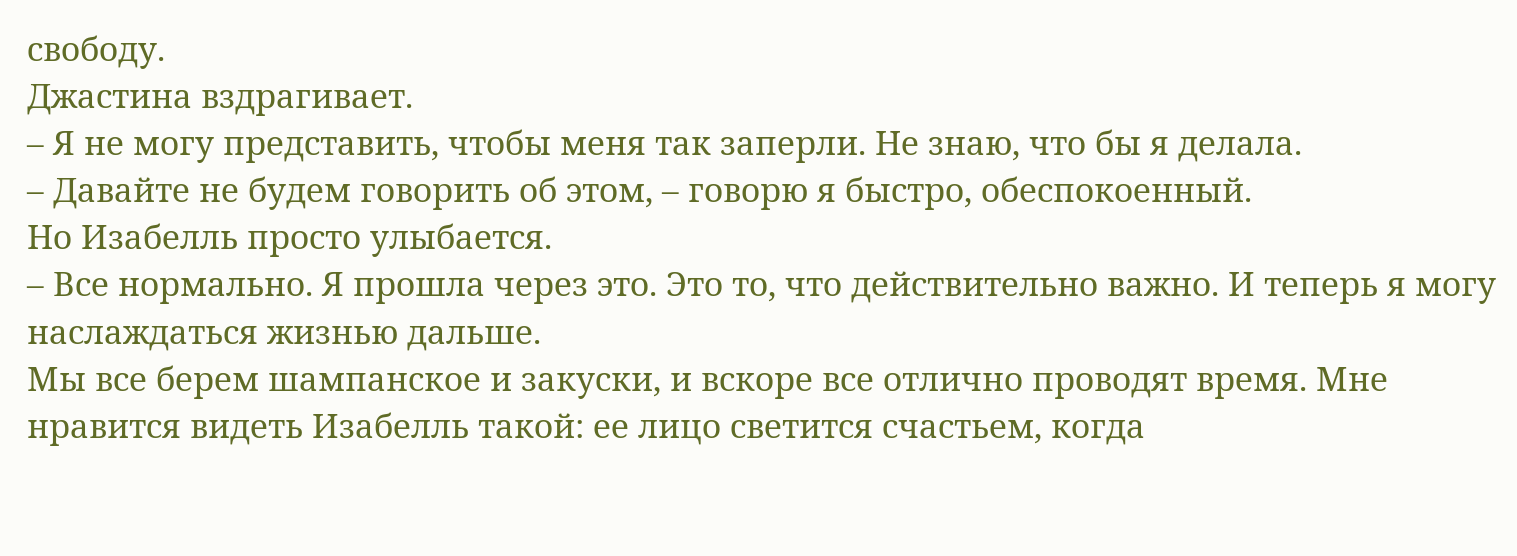свободу.
Джастина вздрагивает.
– Я не могу представить, чтобы меня так заперли. Не знаю, что бы я делала.
– Давайте не будем говорить об этом, – говорю я быстро, обеспокоенный.
Но Изабелль просто улыбается.
– Все нормально. Я прошла через это. Это то, что действительно важно. И теперь я могу наслаждаться жизнью дальше.
Мы все берем шампанское и закуски, и вскоре все отлично проводят время. Мне нравится видеть Изабелль такой: ее лицо светится счастьем, когда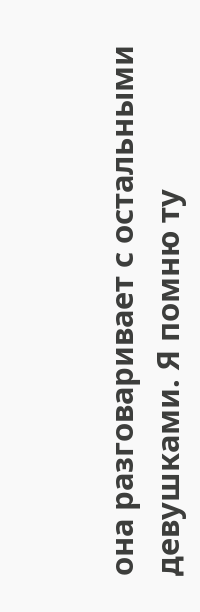она разговаривает с остальными девушками. Я помню ту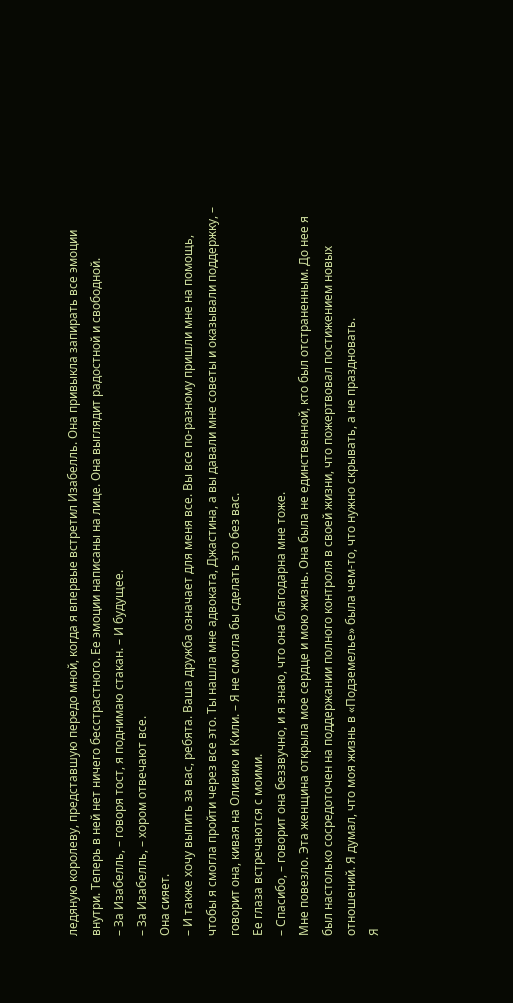ледяную королеву, представшую передо мной, когда я впервые встретил Изабелль. Она привыкла запирать все эмоции внутри. Теперь в ней нет ничего бесстрастного. Ее эмоции написаны на лице. Она выглядит радостной и свободной.
– За Изабелль, – говоря тост, я поднимаю стакан. – И будущее.
– За Изабелль, – хором отвечают все.
Она сияет.
– И также хочу выпить за вас, ребята. Ваша дружба означает для меня все. Вы все по-разному пришли мне на помощь, чтобы я смогла пройти через все это. Ты нашла мне адвоката, Джастина, а вы давали мне советы и оказывали поддержку, – говорит она, кивая на Оливию и Кили. – Я не смогла бы сделать это без вас.
Ее глаза встречаются с моими.
– Спасибо, – говорит она беззвучно, и я знаю, что она благодарна мне тоже.
Мне повезло. Эта женщина открыла мое сердце и мою жизнь. Она была не единственной, кто был отстраненным. До нее я был настолько сосредоточен на поддержании полного контроля в своей жизни, что пожертвовал постижением новых отношений. Я думал, что моя жизнь в «Подземелье» была чем-то, что нужно скрывать, а не праздновать.
Я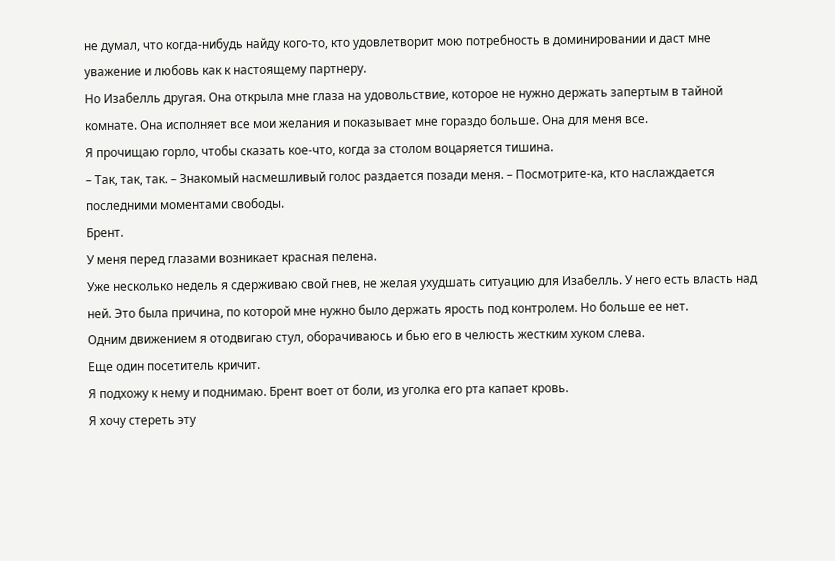не думал, что когда-нибудь найду кого-то, кто удовлетворит мою потребность в доминировании и даст мне уважение и любовь как к настоящему партнеру.
Но Изабелль другая. Она открыла мне глаза на удовольствие, которое не нужно держать запертым в тайной комнате. Она исполняет все мои желания и показывает мне гораздо больше. Она для меня все.
Я прочищаю горло, чтобы сказать кое-что, когда за столом воцаряется тишина.
– Так, так, так. – Знакомый насмешливый голос раздается позади меня. – Посмотрите-ка, кто наслаждается последними моментами свободы.
Брент.
У меня перед глазами возникает красная пелена.
Уже несколько недель я сдерживаю свой гнев, не желая ухудшать ситуацию для Изабелль. У него есть власть над ней. Это была причина, по которой мне нужно было держать ярость под контролем. Но больше ее нет.
Одним движением я отодвигаю стул, оборачиваюсь и бью его в челюсть жестким хуком слева.
Еще один посетитель кричит.
Я подхожу к нему и поднимаю. Брент воет от боли, из уголка его рта капает кровь.
Я хочу стереть эту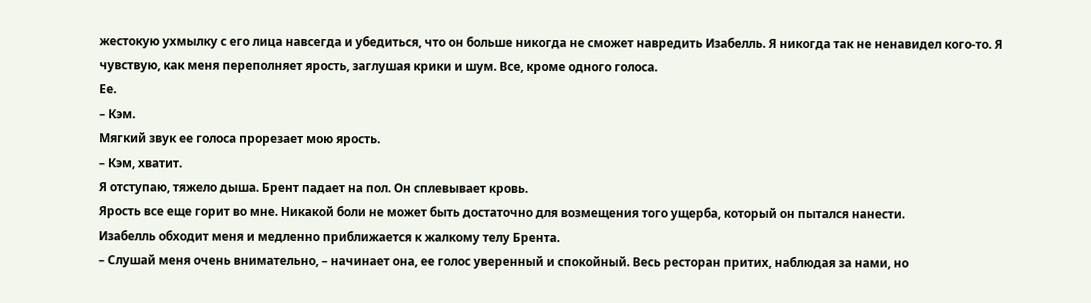жестокую ухмылку с его лица навсегда и убедиться, что он больше никогда не сможет навредить Изабелль. Я никогда так не ненавидел кого-то. Я чувствую, как меня переполняет ярость, заглушая крики и шум. Все, кроме одного голоса.
Ее.
– Кэм.
Мягкий звук ее голоса прорезает мою ярость.
– Кэм, хватит.
Я отступаю, тяжело дыша. Брент падает на пол. Он сплевывает кровь.
Ярость все еще горит во мне. Никакой боли не может быть достаточно для возмещения того ущерба, который он пытался нанести.
Изабелль обходит меня и медленно приближается к жалкому телу Брента.
– Слушай меня очень внимательно, – начинает она, ее голос уверенный и спокойный. Весь ресторан притих, наблюдая за нами, но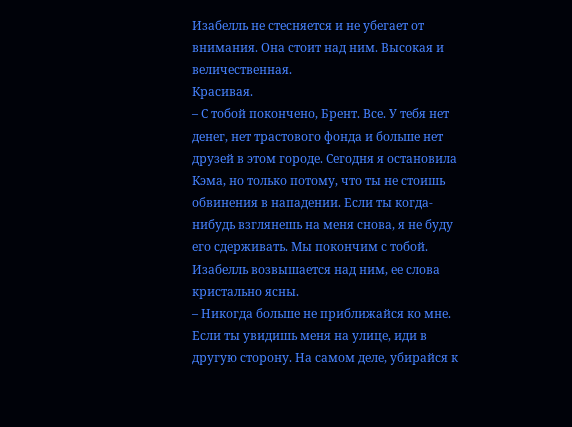Изабелль не стесняется и не убегает от внимания. Она стоит над ним. Высокая и величественная.
Красивая.
– С тобой покончено, Брент. Все. У тебя нет денег, нет трастового фонда и больше нет друзей в этом городе. Сегодня я остановила Кэма, но только потому, что ты не стоишь обвинения в нападении. Если ты когда-нибудь взглянешь на меня снова, я не буду его сдерживать. Мы покончим с тобой.
Изабелль возвышается над ним, ее слова кристально ясны.
– Никогда больше не приближайся ко мне. Если ты увидишь меня на улице, иди в другую сторону. На самом деле, убирайся к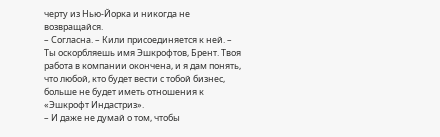черту из Нью-Йорка и никогда не возвращайся.
– Согласна. – Кили присоединяется к ней. – Ты оскорбляешь имя Эшкрофтов, Брент. Твоя работа в компании окончена, и я дам понять, что любой, кто будет вести с тобой бизнес, больше не будет иметь отношения к «Эшкрофт Индастриз».
– И даже не думай о том, чтобы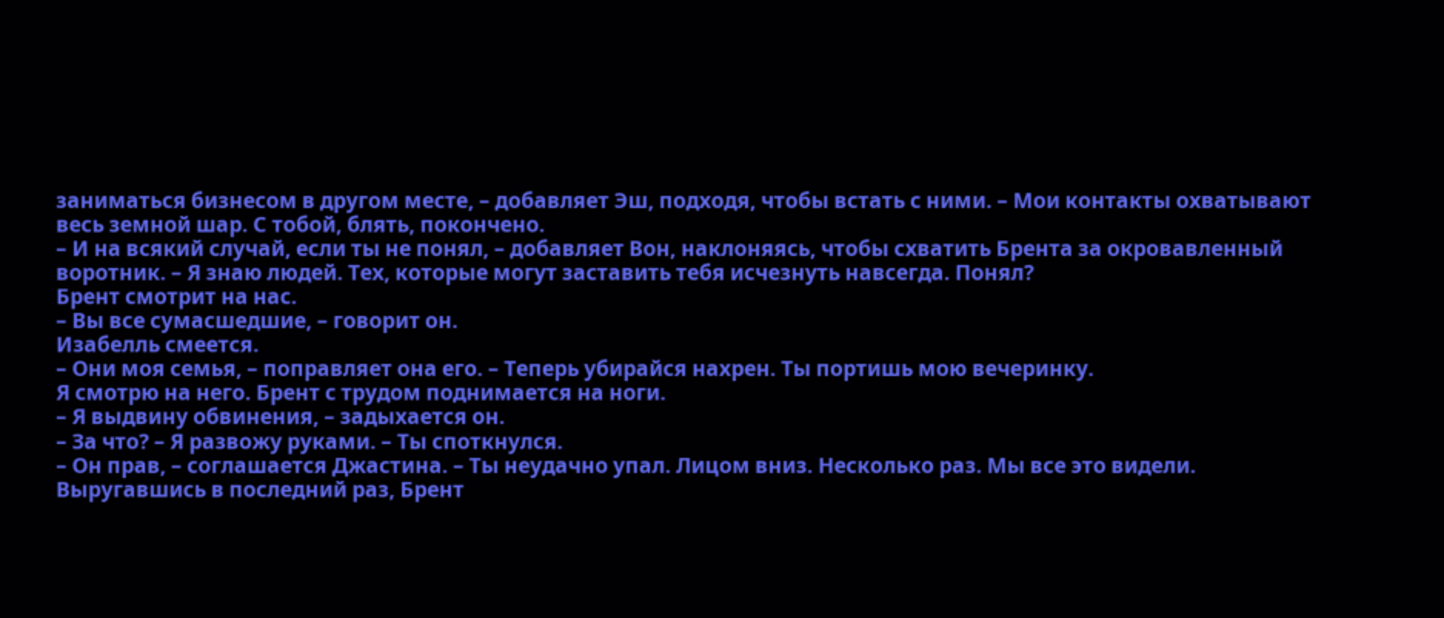заниматься бизнесом в другом месте, – добавляет Эш, подходя, чтобы встать с ними. – Мои контакты охватывают весь земной шар. С тобой, блять, покончено.
– И на всякий случай, если ты не понял, – добавляет Вон, наклоняясь, чтобы схватить Брента за окровавленный воротник. – Я знаю людей. Тех, которые могут заставить тебя исчезнуть навсегда. Понял?
Брент смотрит на нас.
– Вы все сумасшедшие, – говорит он.
Изабелль смеется.
– Они моя семья, – поправляет она его. – Теперь убирайся нахрен. Ты портишь мою вечеринку.
Я смотрю на него. Брент с трудом поднимается на ноги.
– Я выдвину обвинения, – задыхается он.
– За что? – Я развожу руками. – Ты споткнулся.
– Он прав, – соглашается Джастина. – Ты неудачно упал. Лицом вниз. Несколько раз. Мы все это видели.
Выругавшись в последний раз, Брент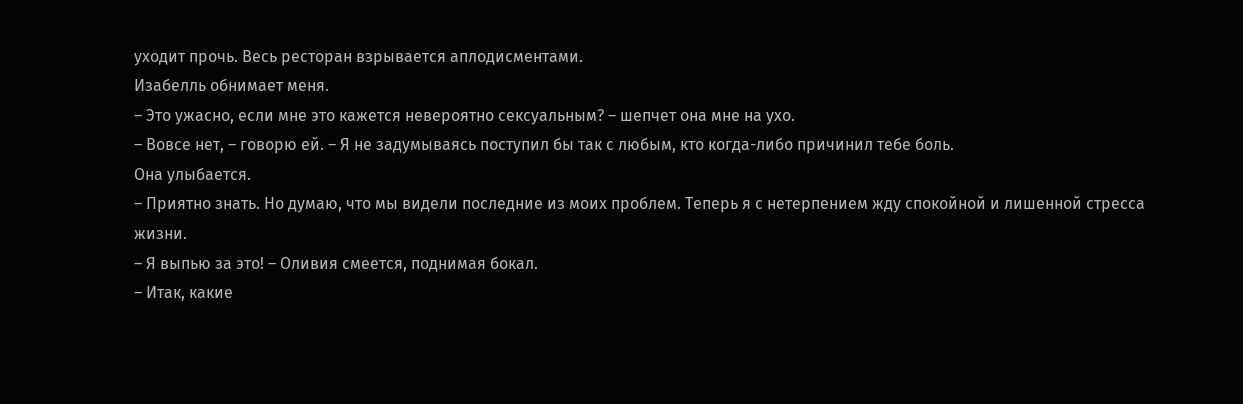уходит прочь. Весь ресторан взрывается аплодисментами.
Изабелль обнимает меня.
– Это ужасно, если мне это кажется невероятно сексуальным? – шепчет она мне на ухо.
– Вовсе нет, – говорю ей. – Я не задумываясь поступил бы так с любым, кто когда-либо причинил тебе боль.
Она улыбается.
– Приятно знать. Но думаю, что мы видели последние из моих проблем. Теперь я с нетерпением жду спокойной и лишенной стресса жизни.
– Я выпью за это! – Оливия смеется, поднимая бокал.
– Итак, какие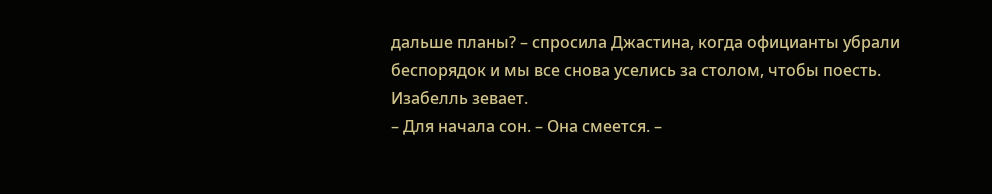дальше планы? – спросила Джастина, когда официанты убрали беспорядок и мы все снова уселись за столом, чтобы поесть.
Изабелль зевает.
– Для начала сон. – Она смеется. –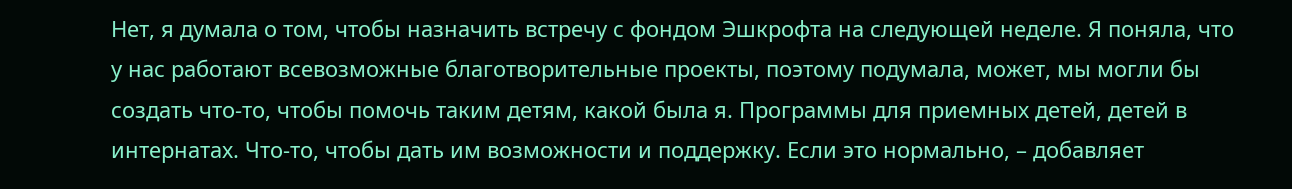Нет, я думала о том, чтобы назначить встречу с фондом Эшкрофта на следующей неделе. Я поняла, что у нас работают всевозможные благотворительные проекты, поэтому подумала, может, мы могли бы создать что-то, чтобы помочь таким детям, какой была я. Программы для приемных детей, детей в интернатах. Что-то, чтобы дать им возможности и поддержку. Если это нормально, – добавляет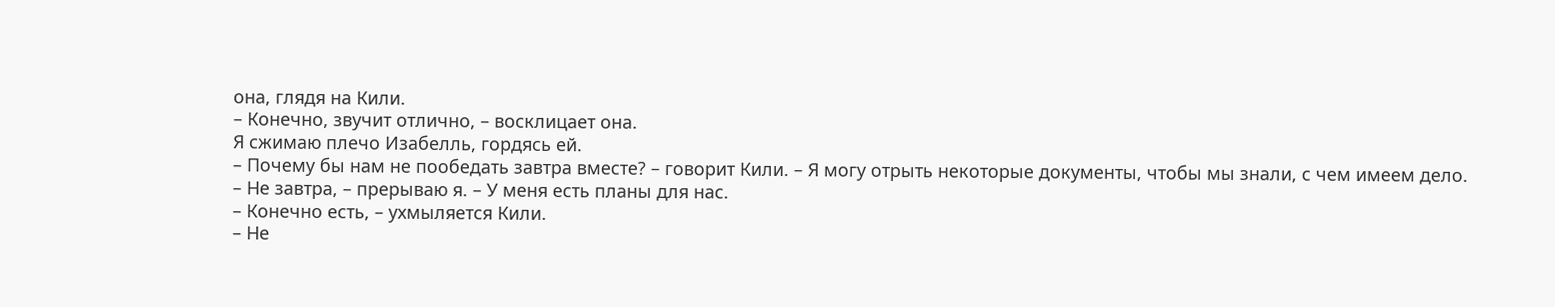она, глядя на Кили.
– Конечно, звучит отлично, – восклицает она.
Я сжимаю плечо Изабелль, гордясь ей.
– Почему бы нам не пообедать завтра вместе? – говорит Кили. – Я могу отрыть некоторые документы, чтобы мы знали, с чем имеем дело.
– Не завтра, – прерываю я. – У меня есть планы для нас.
– Конечно есть, – ухмыляется Кили.
– Не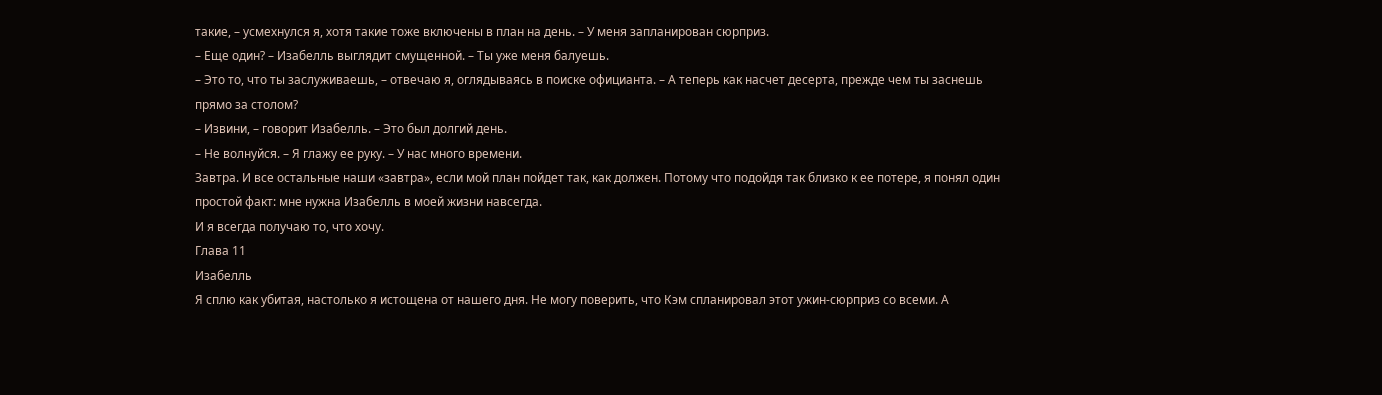такие, – усмехнулся я, хотя такие тоже включены в план на день. – У меня запланирован сюрприз.
– Еще один? – Изабелль выглядит смущенной. – Ты уже меня балуешь.
– Это то, что ты заслуживаешь, – отвечаю я, оглядываясь в поиске официанта. – А теперь как насчет десерта, прежде чем ты заснешь прямо за столом?
– Извини, – говорит Изабелль. – Это был долгий день.
– Не волнуйся. – Я глажу ее руку. – У нас много времени.
Завтра. И все остальные наши «завтра», если мой план пойдет так, как должен. Потому что подойдя так близко к ее потере, я понял один простой факт: мне нужна Изабелль в моей жизни навсегда.
И я всегда получаю то, что хочу.
Глава 11
Изабелль
Я сплю как убитая, настолько я истощена от нашего дня. Не могу поверить, что Кэм спланировал этот ужин-сюрприз со всеми. А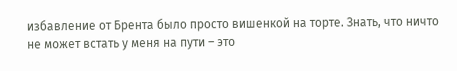избавление от Брента было просто вишенкой на торте. Знать, что ничто не может встать у меня на пути – это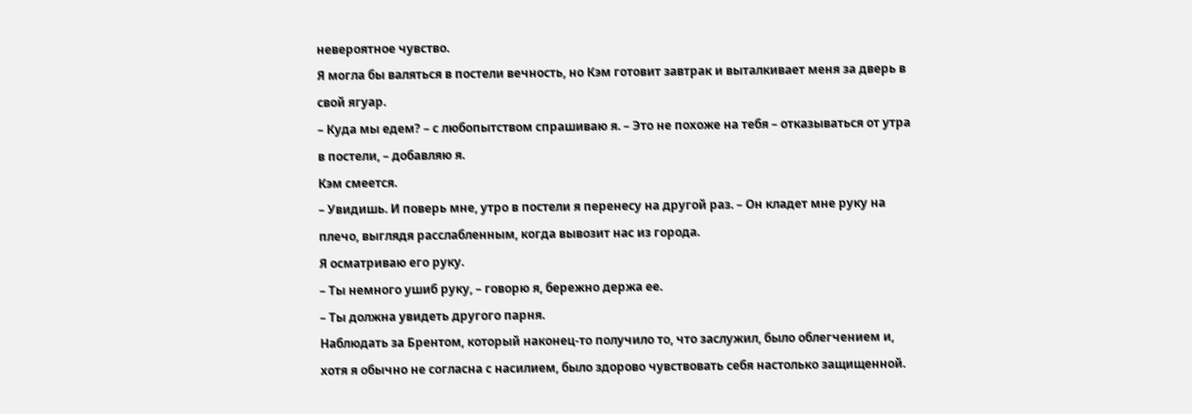невероятное чувство.
Я могла бы валяться в постели вечность, но Кэм готовит завтрак и выталкивает меня за дверь в свой ягуар.
– Куда мы едем? – с любопытством спрашиваю я. – Это не похоже на тебя – отказываться от утра в постели, – добавляю я.
Кэм смеется.
– Увидишь. И поверь мне, утро в постели я перенесу на другой раз. – Он кладет мне руку на плечо, выглядя расслабленным, когда вывозит нас из города.
Я осматриваю его руку.
– Ты немного ушиб руку, – говорю я, бережно держа ее.
– Ты должна увидеть другого парня.
Наблюдать за Брентом, который наконец-то получило то, что заслужил, было облегчением и, хотя я обычно не согласна с насилием, было здорово чувствовать себя настолько защищенной.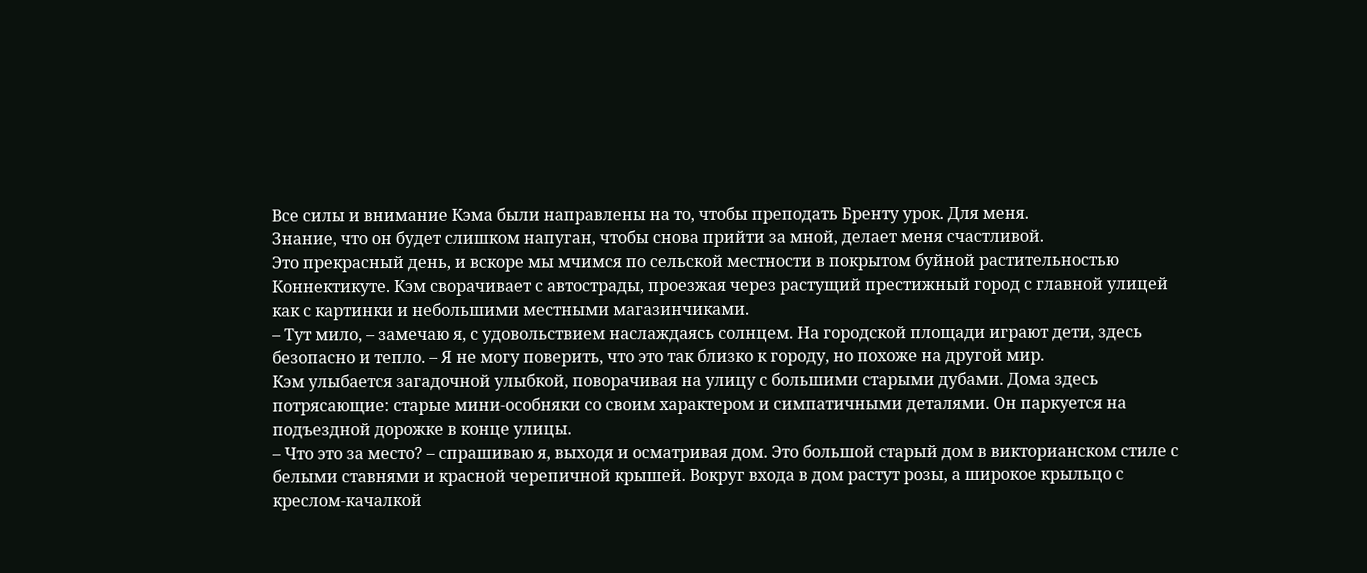Все силы и внимание Кэма были направлены на то, чтобы преподать Бренту урок. Для меня.
Знание, что он будет слишком напуган, чтобы снова прийти за мной, делает меня счастливой.
Это прекрасный день, и вскоре мы мчимся по сельской местности в покрытом буйной растительностью Коннектикуте. Кэм сворачивает с автострады, проезжая через растущий престижный город с главной улицей как с картинки и небольшими местными магазинчиками.
– Тут мило, – замечаю я, с удовольствием наслаждаясь солнцем. На городской площади играют дети, здесь безопасно и тепло. – Я не могу поверить, что это так близко к городу, но похоже на другой мир.
Кэм улыбается загадочной улыбкой, поворачивая на улицу с большими старыми дубами. Дома здесь потрясающие: старые мини-особняки со своим характером и симпатичными деталями. Он паркуется на подъездной дорожке в конце улицы.
– Что это за место? – спрашиваю я, выходя и осматривая дом. Это большой старый дом в викторианском стиле с белыми ставнями и красной черепичной крышей. Вокруг входа в дом растут розы, а широкое крыльцо с креслом-качалкой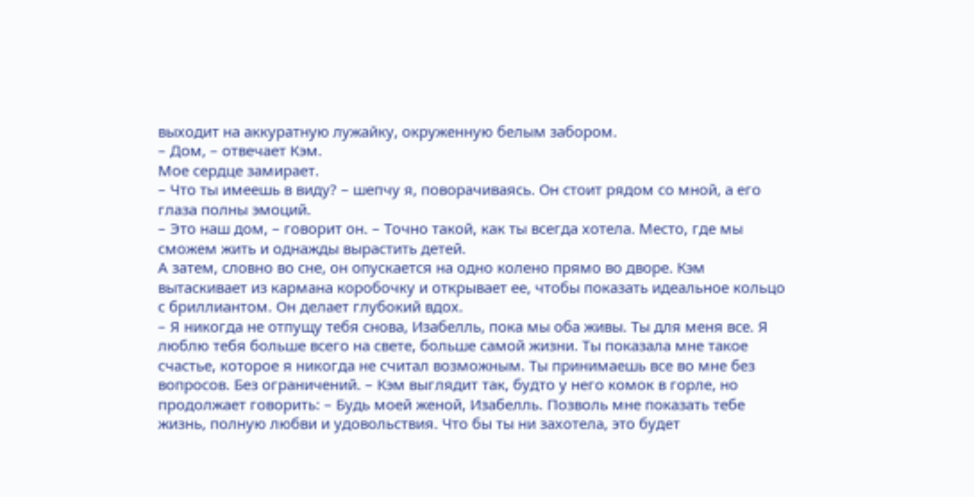выходит на аккуратную лужайку, окруженную белым забором.
– Дом, – отвечает Кэм.
Мое сердце замирает.
– Что ты имеешь в виду? – шепчу я, поворачиваясь. Он стоит рядом со мной, а его глаза полны эмоций.
– Это наш дом, – говорит он. – Точно такой, как ты всегда хотела. Место, где мы сможем жить и однажды вырастить детей.
А затем, словно во сне, он опускается на одно колено прямо во дворе. Кэм вытаскивает из кармана коробочку и открывает ее, чтобы показать идеальное кольцо с бриллиантом. Он делает глубокий вдох.
– Я никогда не отпущу тебя снова, Изабелль, пока мы оба живы. Ты для меня все. Я люблю тебя больше всего на свете, больше самой жизни. Ты показала мне такое счастье, которое я никогда не считал возможным. Ты принимаешь все во мне без вопросов. Без ограничений. – Кэм выглядит так, будто у него комок в горле, но продолжает говорить: – Будь моей женой, Изабелль. Позволь мне показать тебе жизнь, полную любви и удовольствия. Что бы ты ни захотела, это будет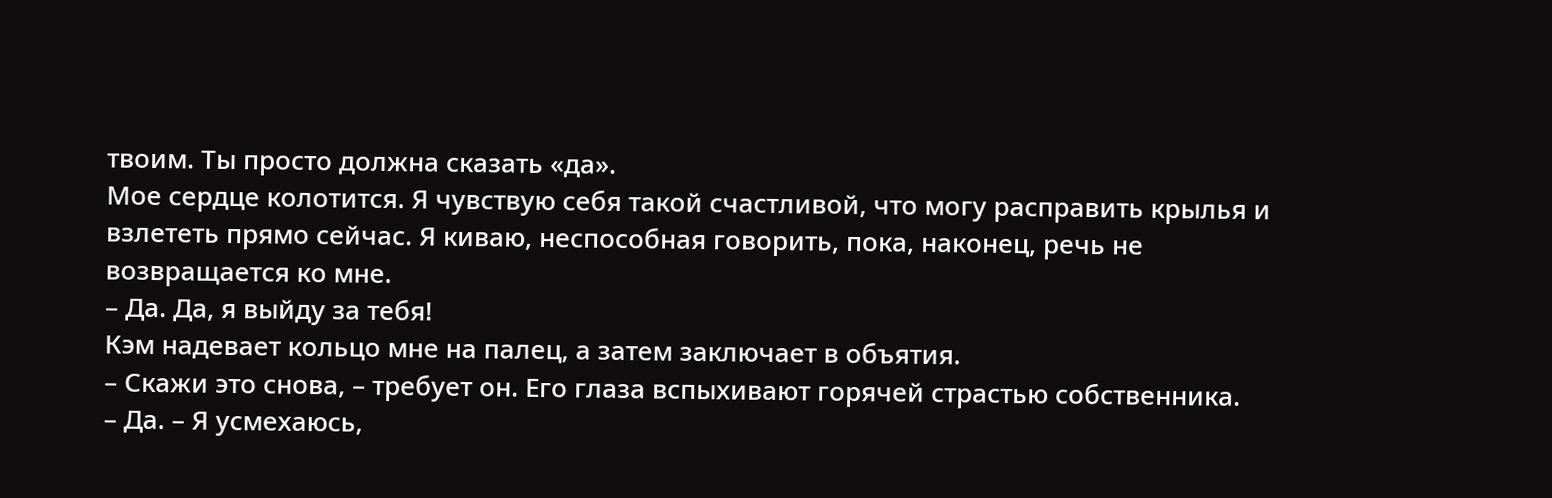твоим. Ты просто должна сказать «да».
Мое сердце колотится. Я чувствую себя такой счастливой, что могу расправить крылья и взлететь прямо сейчас. Я киваю, неспособная говорить, пока, наконец, речь не возвращается ко мне.
– Да. Да, я выйду за тебя!
Кэм надевает кольцо мне на палец, а затем заключает в объятия.
– Скажи это снова, – требует он. Его глаза вспыхивают горячей страстью собственника.
– Да. – Я усмехаюсь,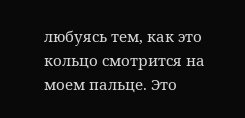любуясь тем, как это кольцо смотрится на моем пальце. Это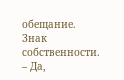обещание. Знак собственности. – Да,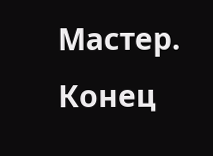Мастер.
Конец